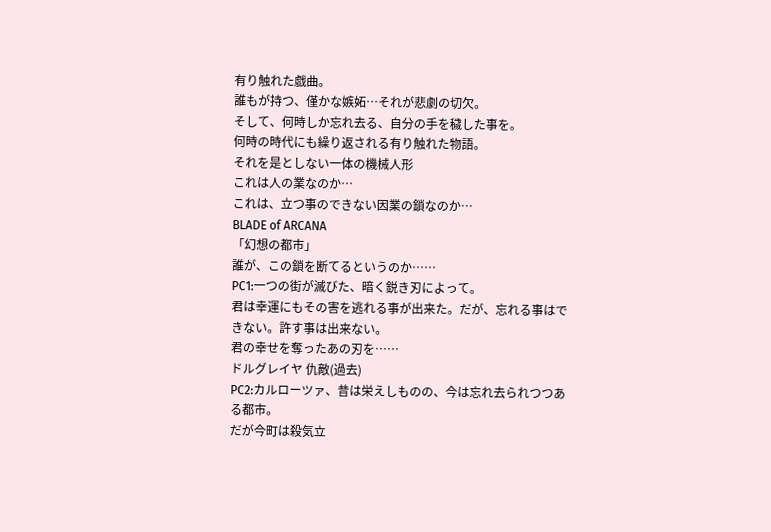有り触れた戯曲。
誰もが持つ、僅かな嫉妬…それが悲劇の切欠。
そして、何時しか忘れ去る、自分の手を穢した事を。
何時の時代にも繰り返される有り触れた物語。
それを是としない一体の機械人形
これは人の業なのか…
これは、立つ事のできない因業の鎖なのか…
BLADE of ARCANA
「幻想の都市」
誰が、この鎖を断てるというのか……
PC1:一つの街が滅びた、暗く鋭き刃によって。
君は幸運にもその害を逃れる事が出来た。だが、忘れる事はできない。許す事は出来ない。
君の幸せを奪ったあの刃を……
ドルグレイヤ 仇敵(過去)
PC2:カルローツァ、昔は栄えしものの、今は忘れ去られつつある都市。
だが今町は殺気立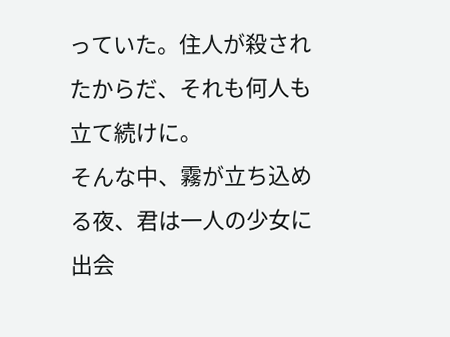っていた。住人が殺されたからだ、それも何人も立て続けに。
そんな中、霧が立ち込める夜、君は一人の少女に出会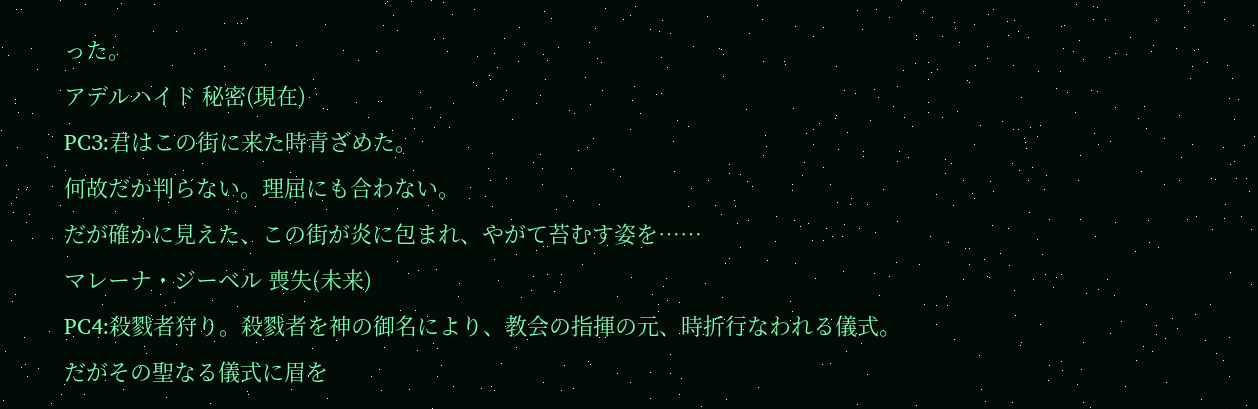った。
アデルハイド 秘密(現在)
PC3:君はこの街に来た時青ざめた。
何故だか判らない。理屈にも合わない。
だが確かに見えた、この街が炎に包まれ、やがて苔むす姿を……
マレーナ・ジーベル 喪失(未来)
PC4:殺戮者狩り。殺戮者を神の御名により、教会の指揮の元、時折行なわれる儀式。
だがその聖なる儀式に眉を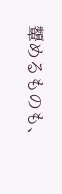顰めるものも、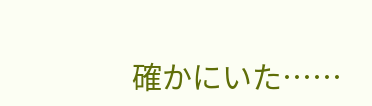確かにいた……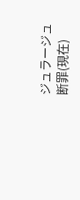ジュラージュ 断罪(現在)